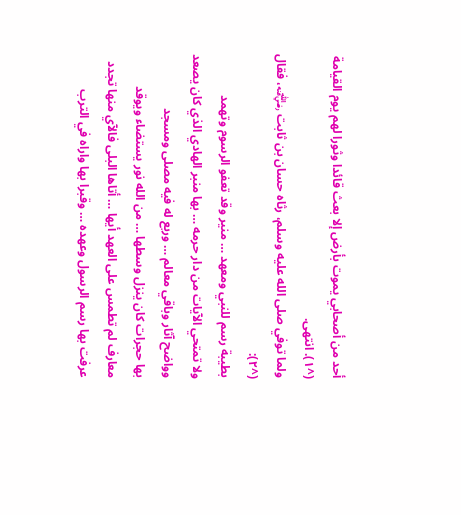أحد من أصحابي يموت بأرض إلا بعث قائدا وثورا لهم يوم القيامة (^١). انتهى.
ولما توفي صلى الله عليه وسلم، رثاه حسان بن ثابت ﵁، فقال (^٢):
بطيبة رسم للنبي ومعهد … منير وقد تعفو الرسوم وتهمد
ولا تمتحي الآيات من دار حرمه … بها منبر الهادي الذي كان يصعد
وواضح آثار وباقي معالم … وربع له فيه مصلى ومسجد
بها حجرات كان ينزل وسطها … من الله نور يستضاء ويوقد
معارف لم تطمس على العهد أيها … أتاها البلى فالآي منها تجدد
عرفت بها رسم الرسول وعهده … وقبرا بها واراه في الترب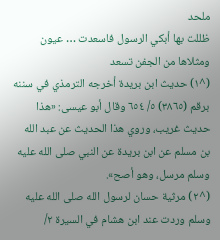ملحد
ظللت بها أبكي الرسول فاسعدت … عيون ومثلاها من الجفن تسعد
(^١) حديث ابن بريدة أخرجه الترمذي في سننه برقم (٣٨٦٥) ٥/ ٦٥٤ وقال أبو عيسى: «هذا حديث غريب، وروي هذا الحديث عن عبد الله بن مسلم عن ابن بريدة عن النبي صلى الله عليه وسلم مرسل، وهو أصح».
(^٢) مرثية حسان لرسول الله صلى الله عليه وسلم وردت عند ابن هشام في السيرة ٢/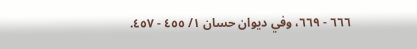٦٦٦ - ٦٦٩، وفي ديوان حسان ١/ ٤٥٥ - ٤٥٧.